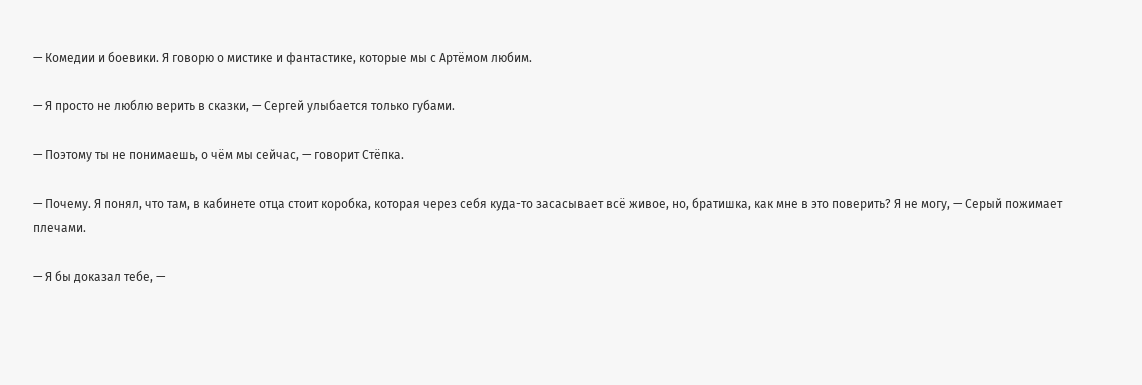— Комедии и боевики. Я говорю о мистике и фантастике, которые мы с Артёмом любим.

— Я просто не люблю верить в сказки, — Сергей улыбается только губами.

— Поэтому ты не понимаешь, о чём мы сейчас, — говорит Стёпка.

— Почему. Я понял, что там, в кабинете отца стоит коробка, которая через себя куда-то засасывает всё живое, но, братишка, как мне в это поверить? Я не могу, — Серый пожимает плечами.

— Я бы доказал тебе, —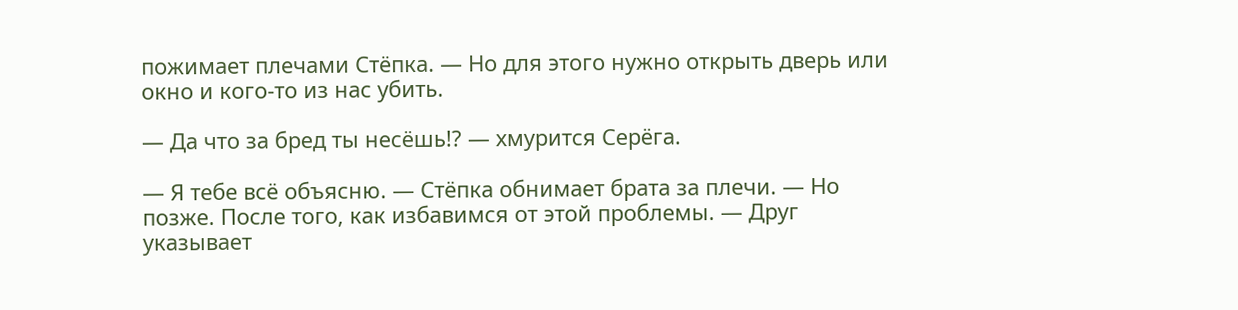пожимает плечами Стёпка. — Но для этого нужно открыть дверь или окно и кого-то из нас убить.

— Да что за бред ты несёшь!? — хмурится Серёга.

— Я тебе всё объясню. — Стёпка обнимает брата за плечи. — Но позже. После того, как избавимся от этой проблемы. — Друг указывает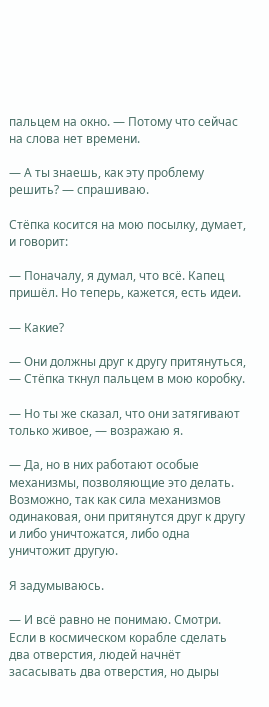пальцем на окно. — Потому что сейчас на слова нет времени.

— А ты знаешь, как эту проблему решить? — спрашиваю.

Стёпка косится на мою посылку, думает, и говорит:

— Поначалу, я думал, что всё. Капец пришёл. Но теперь, кажется, есть идеи.

— Какие?

— Они должны друг к другу притянуться, — Стёпка ткнул пальцем в мою коробку.

— Но ты же сказал, что они затягивают только живое, — возражаю я.

— Да, но в них работают особые механизмы, позволяющие это делать. Возможно, так как сила механизмов одинаковая, они притянутся друг к другу и либо уничтожатся, либо одна уничтожит другую.

Я задумываюсь.

— И всё равно не понимаю. Смотри. Если в космическом корабле сделать два отверстия, людей начнёт засасывать два отверстия, но дыры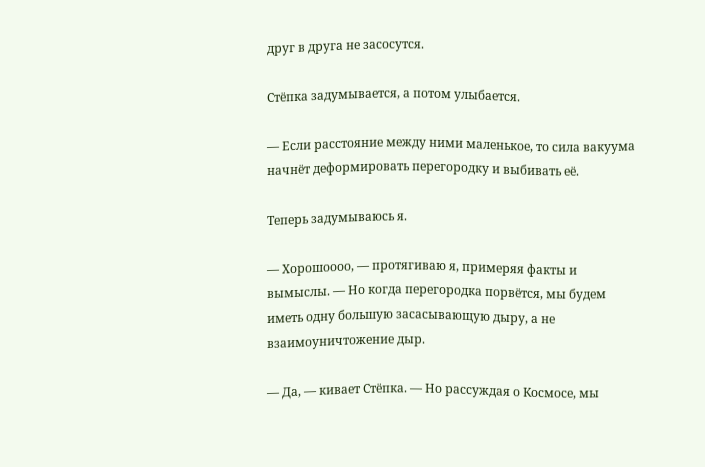друг в друга не засосутся.

Стёпка задумывается, а потом улыбается.

— Если расстояние между ними маленькое, то сила вакуума начнёт деформировать перегородку и выбивать её.

Теперь задумываюсь я.

— Хорошоооо, — протягиваю я, примеряя факты и вымыслы. — Но когда перегородка порвётся, мы будем иметь одну большую засасывающую дыру, а не взаимоуничтожение дыр.

— Да, — кивает Стёпка. — Но рассуждая о Космосе, мы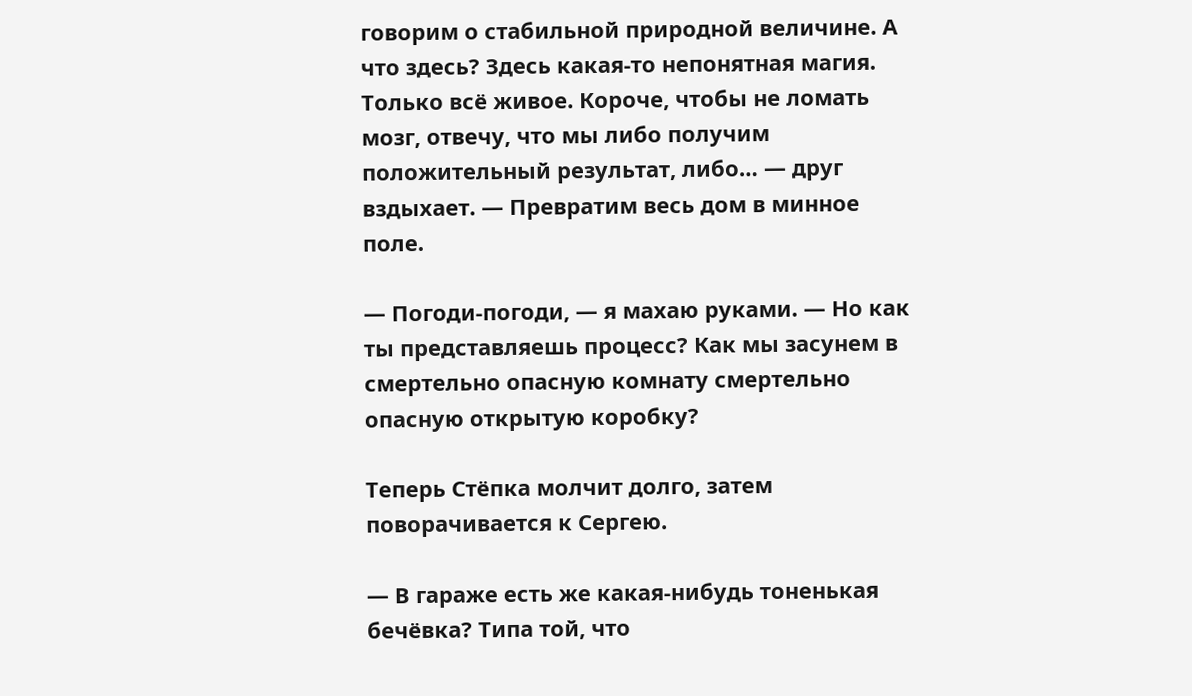говорим о стабильной природной величине. А что здесь? Здесь какая-то непонятная магия. Только всё живое. Короче, чтобы не ломать мозг, отвечу, что мы либо получим положительный результат, либо… — друг вздыхает. — Превратим весь дом в минное поле.

— Погоди-погоди, — я махаю руками. — Но как ты представляешь процесс? Как мы засунем в смертельно опасную комнату смертельно опасную открытую коробку?

Теперь Стёпка молчит долго, затем поворачивается к Сергею.

— В гараже есть же какая-нибудь тоненькая бечёвка? Типа той, что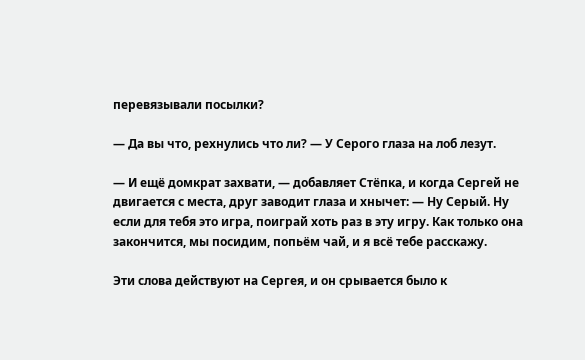перевязывали посылки?

— Да вы что, рехнулись что ли? — У Серого глаза на лоб лезут.

— И ещё домкрат захвати, — добавляет Стёпка, и когда Сергей не двигается с места, друг заводит глаза и хнычет: — Ну Серый. Ну если для тебя это игра, поиграй хоть раз в эту игру. Как только она закончится, мы посидим, попьём чай, и я всё тебе расскажу.

Эти слова действуют на Сергея, и он срывается было к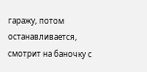гаражу, потом останавливается, смотрит на баночку с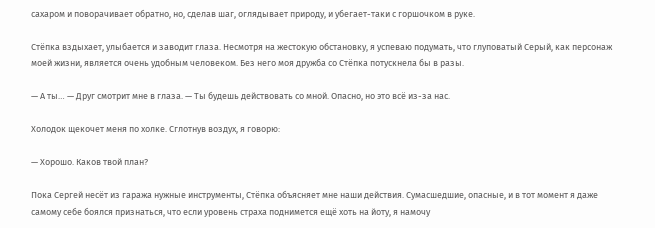сахаром и поворачивает обратно, но, сделав шаг, оглядывает природу, и убегает-таки с горшочком в руке.

Стёпка вздыхает, улыбается и заводит глаза. Несмотря на жестокую обстановку, я успеваю подумать, что глуповатый Серый, как персонаж моей жизни, является очень удобным человеком. Без него моя дружба со Стёпка потускнела бы в разы.

— А ты… — Друг смотрит мне в глаза. — Ты будешь действовать со мной. Опасно, но это всё из-за нас.

Холодок щекочет меня по холке. Сглотнув воздух, я говорю:

— Хорошо. Каков твой план?

Пока Сергей несёт из гаража нужные инструменты, Стёпка объясняет мне наши действия. Сумасшедшие, опасные, и в тот момент я даже самому себе боялся признаться, что если уровень страха поднимется ещё хоть на йоту, я намочу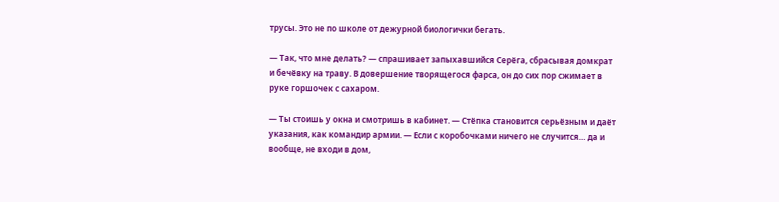трусы. Это не по школе от дежурной биологички бегать.

— Так, что мне делать? — спрашивает запыхавшийся Серёга, сбрасывая домкрат и бечёвку на траву. В довершение творящегося фарса, он до сих пор сжимает в руке горшочек с сахаром.

— Ты стоишь у окна и смотришь в кабинет. — Стёпка становится серьёзным и даёт указания, как командир армии. — Если с коробочками ничего не случится… да и вообще, не входи в дом,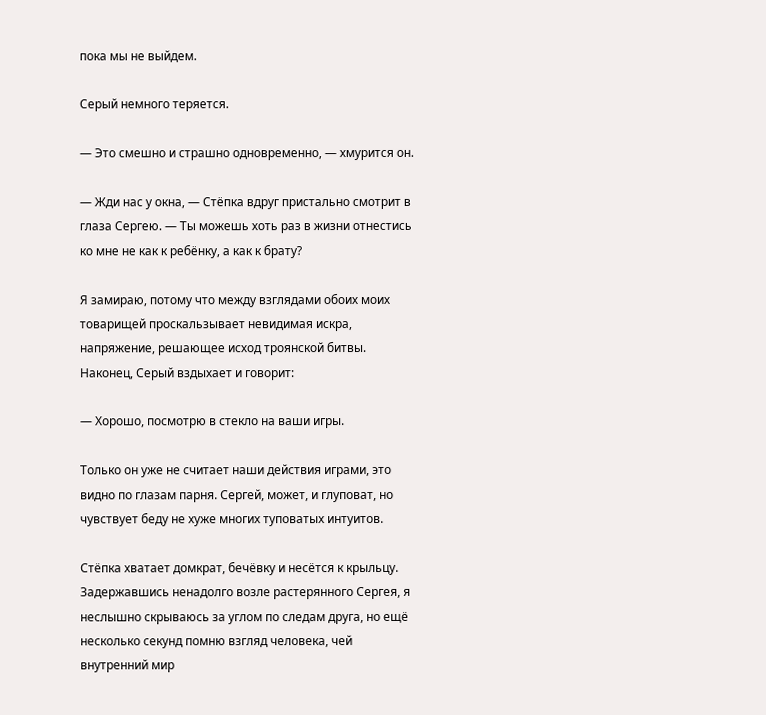пока мы не выйдем.

Серый немного теряется.

— Это смешно и страшно одновременно, — хмурится он.

— Жди нас у окна, — Стёпка вдруг пристально смотрит в глаза Сергею. — Ты можешь хоть раз в жизни отнестись ко мне не как к ребёнку, а как к брату?

Я замираю, потому что между взглядами обоих моих товарищей проскальзывает невидимая искра, напряжение, решающее исход троянской битвы. Наконец, Серый вздыхает и говорит:

— Хорошо, посмотрю в стекло на ваши игры.

Только он уже не считает наши действия играми, это видно по глазам парня. Сергей, может, и глуповат, но чувствует беду не хуже многих туповатых интуитов.

Стёпка хватает домкрат, бечёвку и несётся к крыльцу. Задержавшись ненадолго возле растерянного Сергея, я неслышно скрываюсь за углом по следам друга, но ещё несколько секунд помню взгляд человека, чей внутренний мир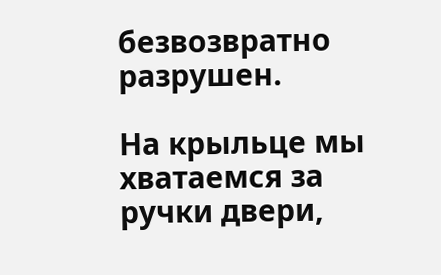безвозвратно разрушен.

На крыльце мы хватаемся за ручки двери,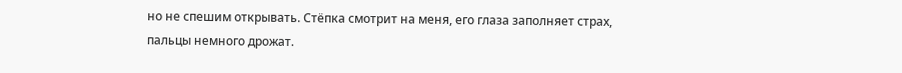но не спешим открывать. Стёпка смотрит на меня, его глаза заполняет страх, пальцы немного дрожат.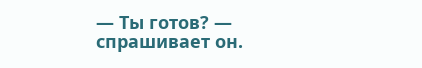— Ты готов? — спрашивает он.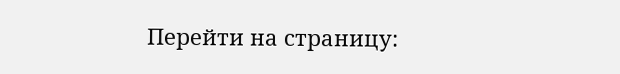Перейти на страницу: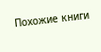Похожие книги